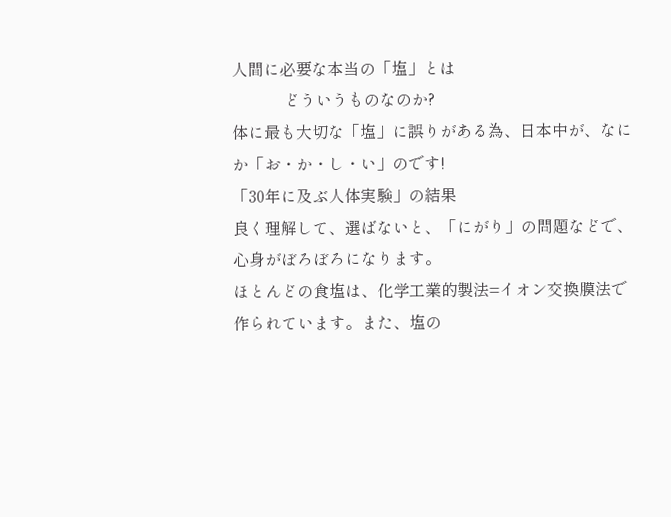人間に必要な本当の「塩」とは
             どういうものなのか?
体に最も大切な「塩」に誤りがある為、日本中が、なにか「お・か・し・い」のです!
「30年に及ぶ人体実験」の結果
良く理解して、選ばないと、「にがり」の問題などで、心身がぼろぼろになります。
ほとんどの食塩は、化学工業的製法=イオン交換膜法で作られています。また、塩の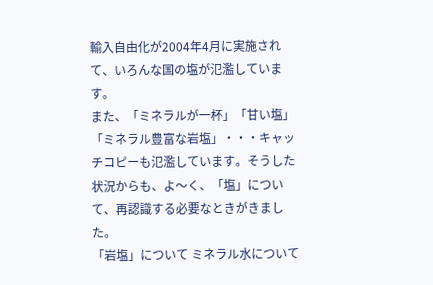輸入自由化が2004年4月に実施されて、いろんな国の塩が氾濫しています。
また、「ミネラルが一杯」「甘い塩」「ミネラル豊富な岩塩」・・・キャッチコピーも氾濫しています。そうした状況からも、よ〜く、「塩」について、再認識する必要なときがきました。
「岩塩」について ミネラル水について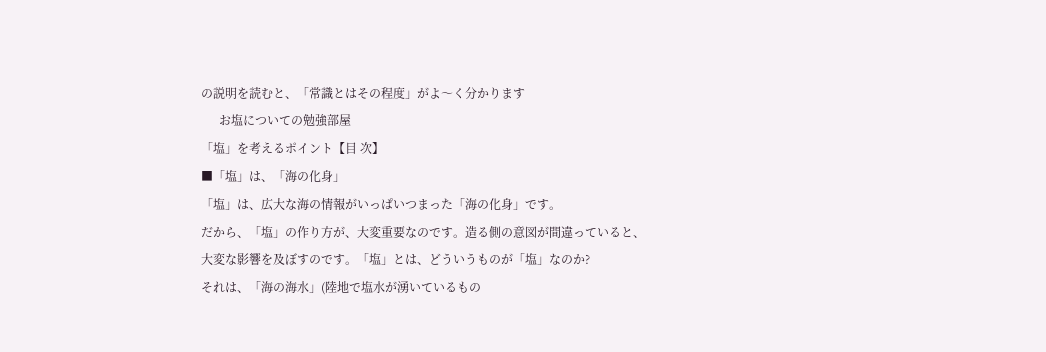の説明を読むと、「常識とはその程度」がよ〜く分かります
      お塩についての勉強部屋
「塩」を考えるポイント【目 次】
■「塩」は、「海の化身」
「塩」は、広大な海の情報がいっぱいつまった「海の化身」です。
だから、「塩」の作り方が、大変重要なのです。造る側の意図が間違っていると、
大変な影響を及ぼすのです。「塩」とは、どういうものが「塩」なのか?
それは、「海の海水」(陸地で塩水が湧いているもの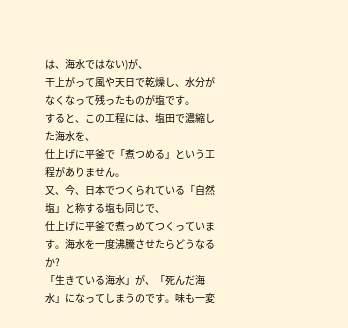は、海水ではない)が、
干上がって風や天日で乾燥し、水分がなくなって残ったものが塩です。
すると、この工程には、塩田で濃縮した海水を、
仕上げに平釜で「煮つめる」という工程がありません。
又、今、日本でつくられている「自然塩」と称する塩も同じで、
仕上げに平釜で煮っめてつくっています。海水を一度沸騰させたらどうなるか?
「生きている海水」が、「死んだ海水」になってしまうのです。味も一変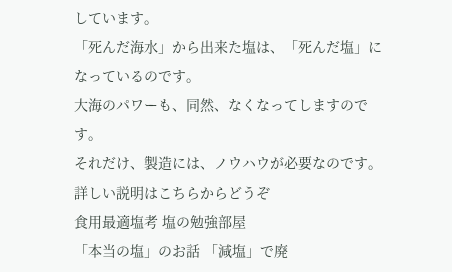しています。
「死んだ海水」から出来た塩は、「死んだ塩」になっているのです。
大海のパワーも、同然、なくなってしますのです。
それだけ、製造には、ノウハウが必要なのです。 詳しい説明はこちらからどうぞ
食用最適塩考 塩の勉強部屋
「本当の塩」のお話 「減塩」で廃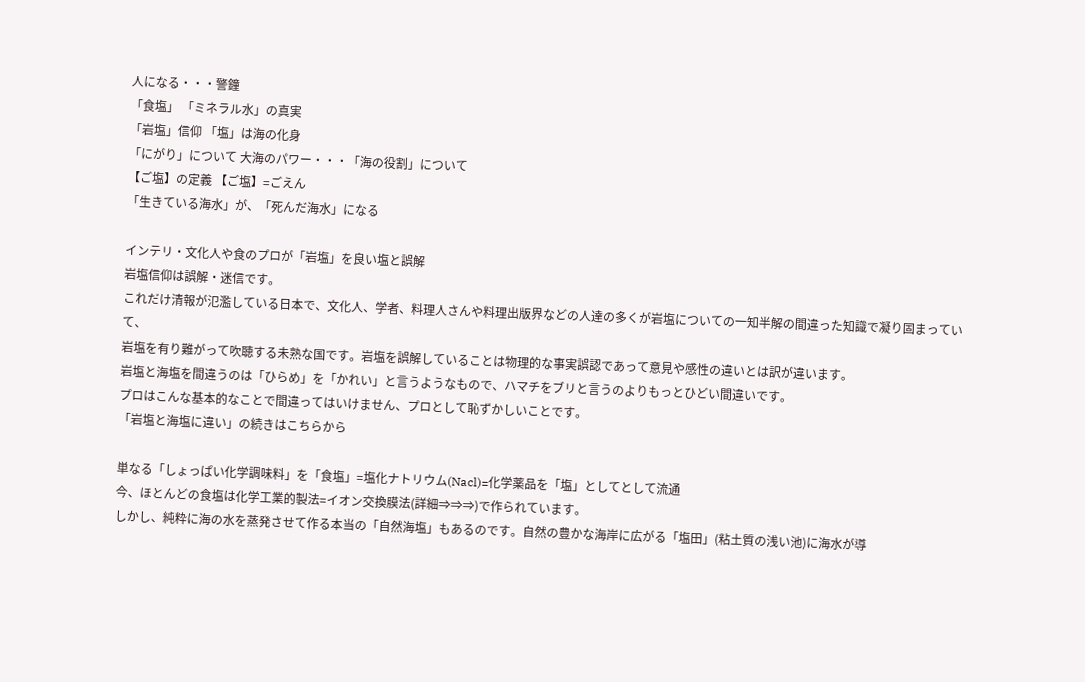人になる・・・警鐘
「食塩」 「ミネラル水」の真実
「岩塩」信仰 「塩」は海の化身
「にがり」について 大海のパワー・・・「海の役割」について
【ご塩】の定義 【ご塩】=ごえん
「生きている海水」が、「死んだ海水」になる

インテリ・文化人や食のプロが「岩塩」を良い塩と誤解
岩塩信仰は誤解・迷信です。
これだけ清報が氾濫している日本で、文化人、学者、料理人さんや料理出版界などの人達の多くが岩塩についての一知半解の間違った知識で凝り固まっていて、
岩塩を有り難がって吹聴する未熟な国です。岩塩を誤解していることは物理的な事実誤認であって意見や感性の違いとは訳が違います。
岩塩と海塩を間違うのは「ひらめ」を「かれい」と言うようなもので、ハマチをブリと言うのよりもっとひどい間違いです。
プロはこんな基本的なことで間違ってはいけません、プロとして恥ずかしいことです。
「岩塩と海塩に違い」の続きはこちらから

単なる「しょっぱい化学調味料」を「食塩」=塩化ナトリウム(Nacl)=化学薬品を「塩」としてとして流通
今、ほとんどの食塩は化学工業的製法=イオン交換膜法(詳細⇒⇒⇒)で作られています。
しかし、純粋に海の水を蒸発させて作る本当の「自然海塩」もあるのです。自然の豊かな海岸に広がる「塩田」(粘土質の浅い池)に海水が導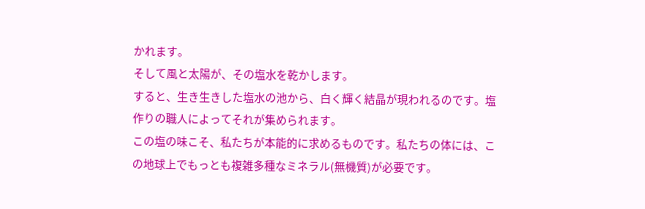かれます。
そして風と太陽が、その塩水を乾かします。
すると、生き生きした塩水の池から、白く輝く結晶が現われるのです。塩作りの職人によってそれが集められます。
この塩の味こそ、私たちが本能的に求めるものです。私たちの体には、この地球上でもっとも複雑多種なミネラル(無機質)が必要です。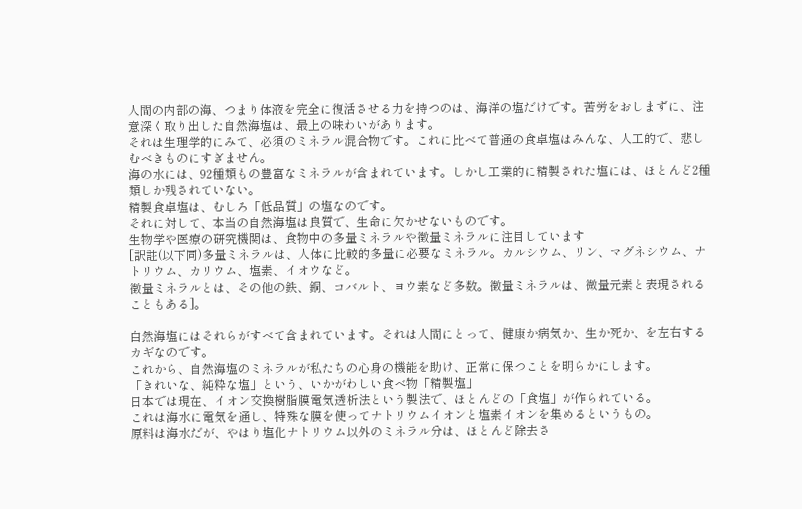人間の内部の海、つまり体液を完全に復活させる力を持つのは、海洋の塩だけです。苦労をおしまずに、注意深く取り出した自然海塩は、最上の味わいがあります。
それは生理学的にみて、必須のミネラル混合物です。これに比べて普通の食卓塩はみんな、人工的で、悲しむべきものにすぎません。
海の水には、92種類もの豊富なミネラルが含まれています。しかし工業的に精製された塩には、ほとんど2種類しか残されていない。
精製食卓塩は、むしろ「低品質」の塩なのです。
それに対して、本当の自然海塩は良質で、生命に欠かせないものです。
生物学や医療の研究機関は、食物中の多量ミネラルや徴量ミネラルに注目しています
[訳註(以下同)多量ミネラルは、人体に比較的多量に必要なミネラル。カルシウム、リン、マグネシウム、ナトリウム、カリウム、塩素、イオウなど。
徴量ミネラルとは、その他の鉄、銅、コバルト、ヨウ素など多数。徴量ミネラルは、微量元素と表現されることもある]。

白然海塩にはそれらがすべて含まれています。それは人間にとって、健康か病気か、生か死か、を左右するカギなのです。
これから、自然海塩のミネラルが私たちの心身の機能を助け、正常に保つことを明らかにします。
「きれいな、純粋な塩」という、いかがわしい食べ物「精製塩」
日本では現在、イオン交換樹脂膜電気透析法という製法で、ほとんどの「食塩」が作られている。
これは海水に電気を通し、特殊な膜を使ってナトリウムイオンと塩素イオンを集めるというもの。
原料は海水だが、やはり塩化ナトリウム以外のミネラル分は、ほとんど除去さ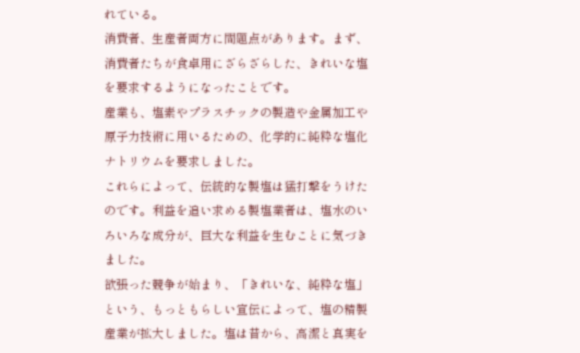れている。
消費者、生産者両方に間題点があります。まず、消費者たちが食卓用にざらざらした、きれいな塩を要求するようになったことです。
産業も、塩素やプラスチックの製造や金属加工や原子力技術に用いるための、化学的に純粋な塩化ナトリウムを要求しました。
これらによって、伝統的な製塩は猛打撃をうけたのです。利益を追い求める製塩業者は、塩水のいろいろな成分が、巨大な利益を生むことに気づきました。
欲張った競争が始まり、「きれいな、純粋な塩」という、もっともらしい宣伝によって、塩の精製産業が拡大しました。塩は昔から、高潔と真実を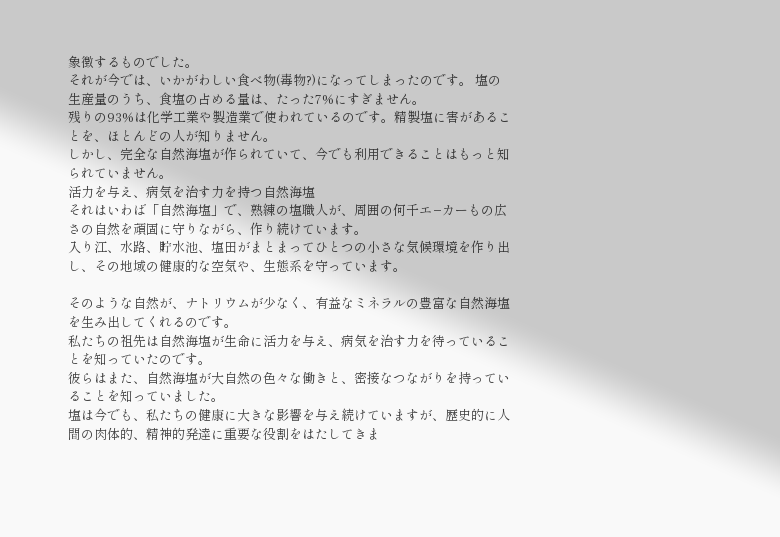象徴するものでした。
それが今では、いかがわしい食べ物(毒物?)になってしまったのです。 塩の生産量のうち、食塩の占める量は、たった7%にすぎません。
残りの93%は化学工業や製造業で使われているのです。精製塩に害があることを、ほとんどの人が知りません。
しかし、完全な自然海塩が作られていて、今でも利用できることはもっと知られていません。
活力を与え、病気を治す力を持つ自然海塩
それはいわば「自然海塩」で、熟練の塩職人が、周囲の何千エ−カーもの広さの自然を頑固に守りながら、作り続けています。
入り江、水路、貯水池、塩田がまとまってひとつの小さな気候環境を作り出し、その地域の健康的な空気や、生態系を守っています。

そのような自然が、ナトリウムが少なく、有益なミネラルの豊富な自然海塩を生み出してくれるのです。
私たちの祖先は自然海塩が生命に活力を与え、病気を治す力を待っていることを知っていたのです。
彼らはまた、自然海塩が大自然の色々な働きと、密接なつながりを持っていることを知っていました。
塩は今でも、私たちの健康に大きな影響を与え続けていますが、歴史的に人間の肉体的、精神的発達に重要な役割をはたしてきま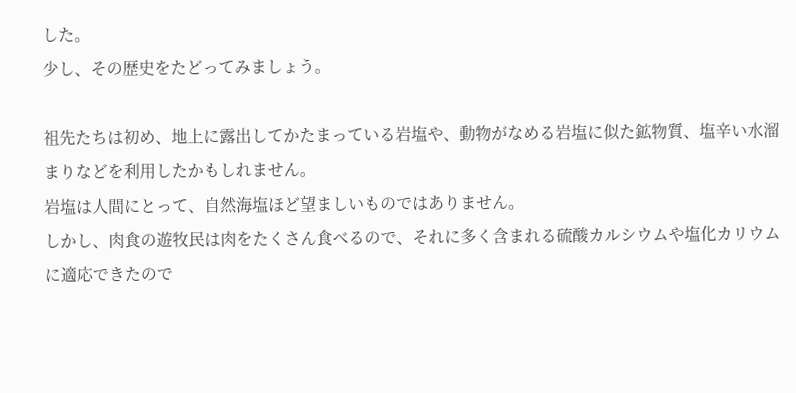した。
少し、その歴史をたどってみましょう。

祖先たちは初め、地上に露出してかたまっている岩塩や、動物がなめる岩塩に似た鉱物質、塩辛い水溜まりなどを利用したかもしれません。
岩塩は人間にとって、自然海塩ほど望ましいものではありません。
しかし、肉食の遊牧民は肉をたくさん食べるので、それに多く含まれる硫酸カルシウムや塩化カリウムに適応できたので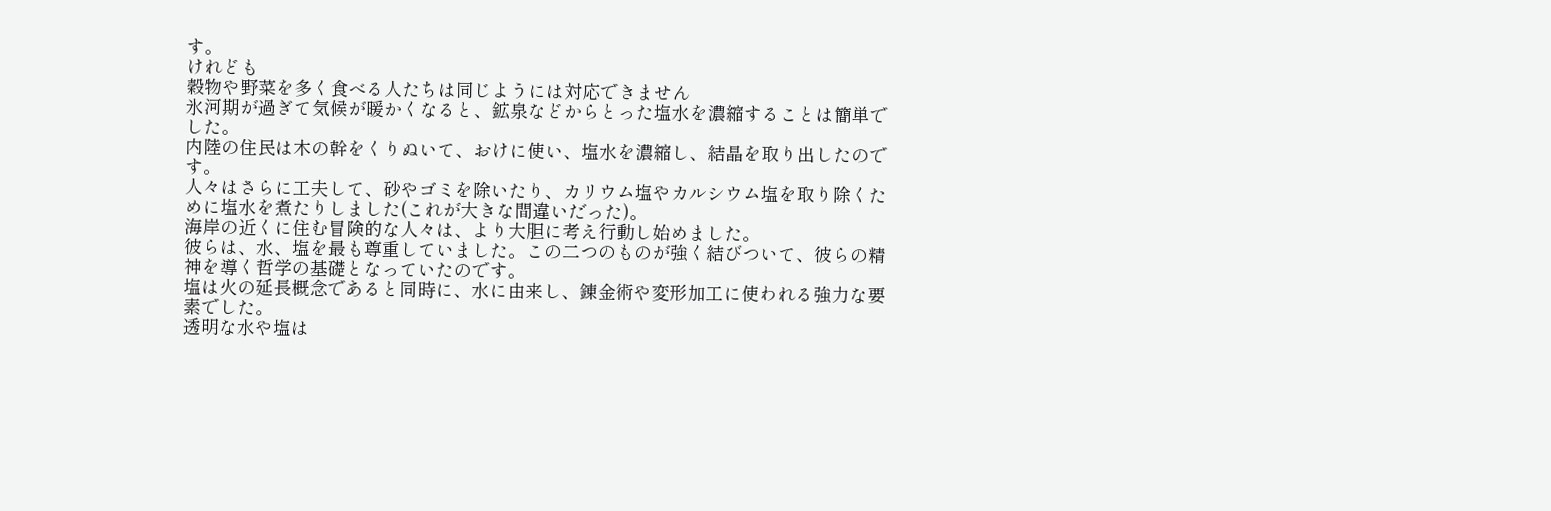す。
けれども
穀物や野菜を多く食べる人たちは同じようには対応できません
氷河期が過ぎて気候が暖かくなると、鉱泉などからとった塩水を濃縮することは簡単でした。
内陸の住民は木の幹をくりぬいて、おけに使い、塩水を濃縮し、結晶を取り出したのです。
人々はさらに工夫して、砂やゴミを除いたり、カリウム塩やカルシウム塩を取り除くために塩水を煮たりしました(これが大きな間違いだった)。
海岸の近くに住む冒険的な人々は、より大胆に考え行動し始めました。
彼らは、水、塩を最も尊重していました。この二つのものが強く結びついて、彼らの精神を導く哲学の基礎となっていたのです。
塩は火の延長概念であると同時に、水に由来し、錬金術や変形加工に使われる強力な要素でした。
透明な水や塩は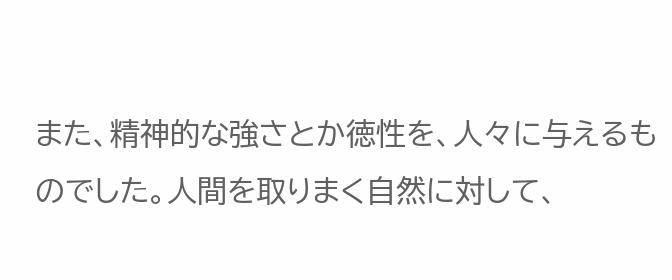また、精神的な強さとか徳性を、人々に与えるものでした。人間を取りまく自然に対して、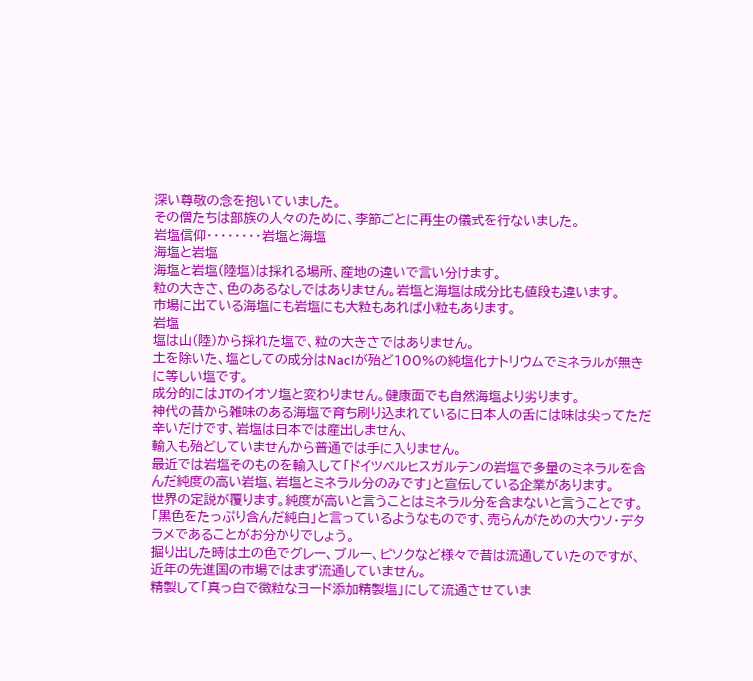深い尊敬の念を抱いていました。
その僧たちは部族の人々のために、李節ごとに再生の儀式を行ないました。
岩塩信仰・・・・・・・・岩塩と海塩
海塩と岩塩
海塩と岩塩(陸塩)は採れる場所、産地の違いで言い分けます。
粒の大きさ、色のあるなしではありません。岩塩と海塩は成分比も値段も違います。
市場に出ている海塩にも岩塩にも大粒もあれば小粒もあります。
岩塩
塩は山(陸)から採れた塩で、粒の大きさではありません。
土を除いた、塩としての成分はNaclが殆ど100%の純塩化ナトリウムでミネラルが無きに等しい塩です。
成分的にはJTのイオソ塩と変わりません。健康面でも自然海塩より劣ります。
神代の昔から雑味のある海塩で育ち刷り込まれているに日本人の舌には味は尖ってただ辛いだけです、岩塩は日本では産出しません、
輸入も殆どしていませんから普通では手に入りません。
最近では岩塩そのものを輸入して「ドイツベルヒスガルテンの岩塩で多量のミネラルを含んだ純度の高い岩塩、岩塩とミネラル分のみです」と宣伝している企業があります。
世界の定説が覆ります。純度が高いと言うことはミネラル分を含まないと言うことです。
「黒色をたっぷり含んだ純白」と言っているようなものです、売らんがための大ウソ・デタラメであることがお分かりでしょう。
掘り出した時は土の色でグレー、ブルー、ピソクなど様々で昔は流通していたのですが、近年の先進国の市場ではまず流通していません。
精製して「真っ白で徴粒なヨード添加精製塩」にして流通させていま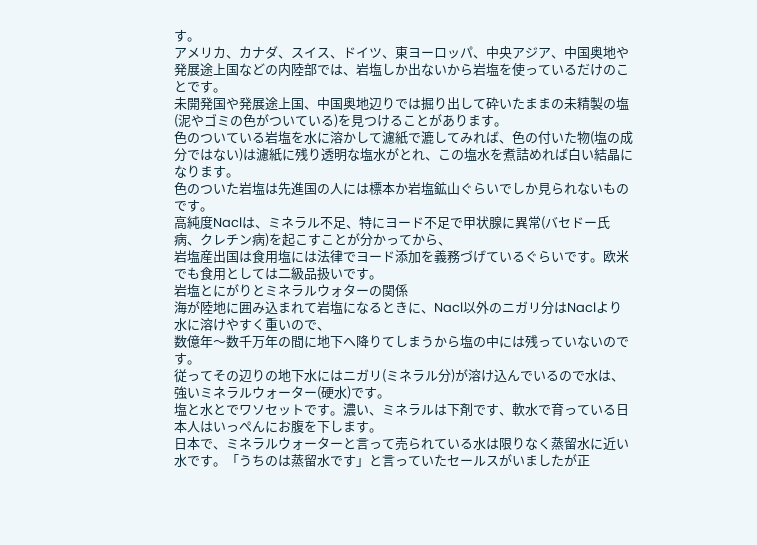す。
アメリカ、カナダ、スイス、ドイツ、東ヨーロッパ、中央アジア、中国奥地や発展途上国などの内陸部では、岩塩しか出ないから岩塩を使っているだけのことです。
未開発国や発展途上国、中国奥地辺りでは掘り出して砕いたままの未精製の塩(泥やゴミの色がついている)を見つけることがあります。
色のついている岩塩を水に溶かして濾紙で漉してみれば、色の付いた物(塩の成分ではない)は濾紙に残り透明な塩水がとれ、この塩水を煮詰めれば白い結晶になります。
色のついた岩塩は先進国の人には標本か岩塩鉱山ぐらいでしか見られないものです。
高純度Naclは、ミネラル不足、特にヨード不足で甲状腺に異常(バセドー氏病、クレチン病)を起こすことが分かってから、
岩塩産出国は食用塩には法律でヨード添加を義務づげているぐらいです。欧米でも食用としては二級品扱いです。
岩塩とにがりとミネラルウォターの関係
海が陸地に囲み込まれて岩塩になるときに、Nacl以外のニガリ分はNaclより水に溶けやすく重いので、
数億年〜数千万年の間に地下へ降りてしまうから塩の中には残っていないのです。
従ってその辺りの地下水にはニガリ(ミネラル分)が溶け込んでいるので水は、強いミネラルウォーター(硬水)です。
塩と水とでワソセットです。濃い、ミネラルは下剤です、軟水で育っている日本人はいっぺんにお腹を下します。
日本で、ミネラルウォーターと言って売られている水は限りなく蒸留水に近い水です。「うちのは蒸留水です」と言っていたセールスがいましたが正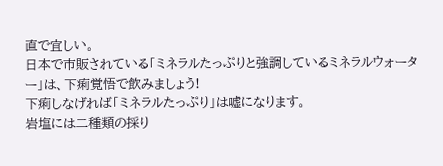直で宜しい。
日本で市販されている「ミネラルたっぷりと強調しているミネラルウォーター」は、下痢覚悟で飲みましょう!
下痢しなげれば「ミネラルたっぷり」は嘘になります。
岩塩には二種類の採り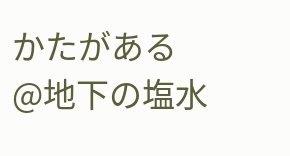かたがある
@地下の塩水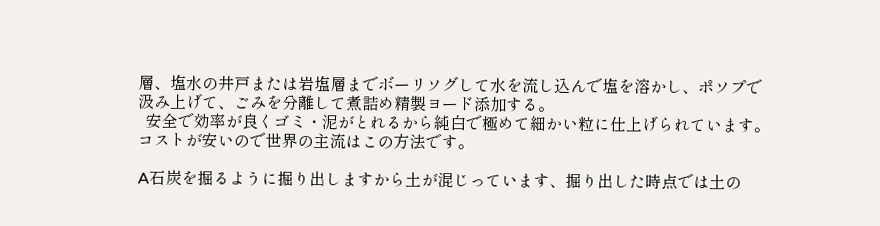層、塩水の井戸または岩塩層までボーリソグして水を流し込んで塩を溶かし、ポソプで汲み上げて、ごみを分離して煮詰め精製ヨード添加する。
  安全で効率が良くゴミ・泥がとれるから純白で極めて細かい粒に仕上げられています。コストが安いので世界の主流はこの方法です。

A石炭を掘るように掘り出しますから土が混じっています、掘り出した時点では土の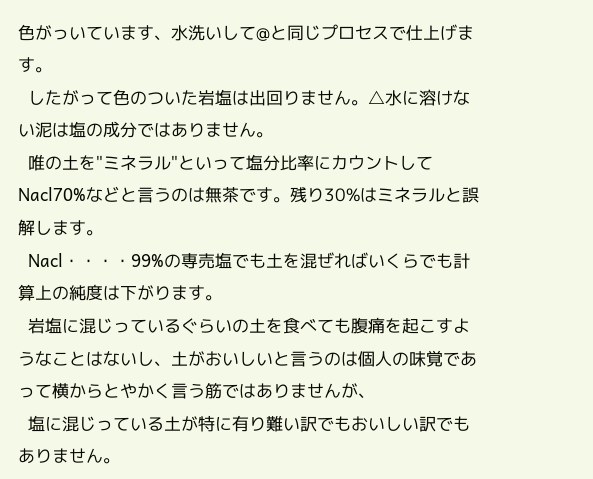色がっいています、水洗いして@と同じプロセスで仕上げます。
  したがって色のついた岩塩は出回りません。△水に溶けない泥は塩の成分ではありません。
  唯の土を"ミネラル"といって塩分比率にカウントしてNacl70%などと言うのは無茶です。残り30%はミネラルと誤解します。
  Nacl・・・・99%の専売塩でも土を混ぜればいくらでも計算上の純度は下がります。
  岩塩に混じっているぐらいの土を食べても腹痛を起こすようなことはないし、土がおいしいと言うのは個人の味覚であって横からとやかく言う筋ではありませんが、
  塩に混じっている土が特に有り難い訳でもおいしい訳でもありません。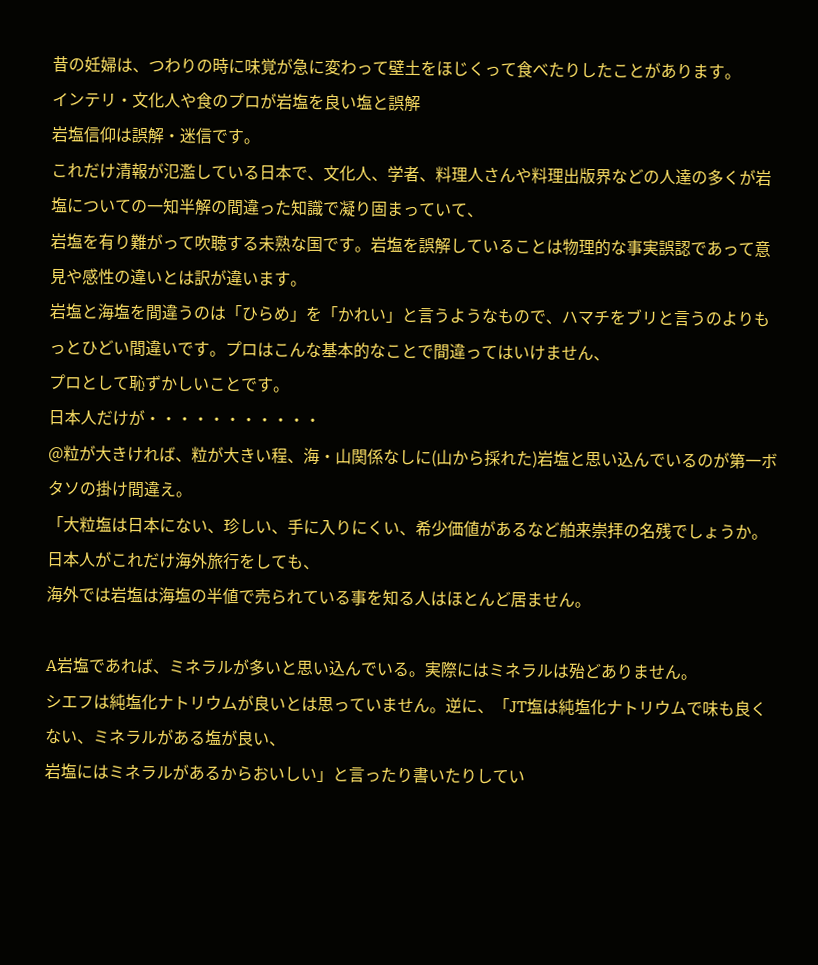昔の妊婦は、つわりの時に味覚が急に変わって壁土をほじくって食べたりしたことがあります。
インテリ・文化人や食のプロが岩塩を良い塩と誤解
岩塩信仰は誤解・迷信です。
これだけ清報が氾濫している日本で、文化人、学者、料理人さんや料理出版界などの人達の多くが岩塩についての一知半解の間違った知識で凝り固まっていて、
岩塩を有り難がって吹聴する未熟な国です。岩塩を誤解していることは物理的な事実誤認であって意見や感性の違いとは訳が違います。
岩塩と海塩を間違うのは「ひらめ」を「かれい」と言うようなもので、ハマチをブリと言うのよりもっとひどい間違いです。プロはこんな基本的なことで間違ってはいけません、
プロとして恥ずかしいことです。
日本人だけが・・・・・・・・・・・
@粒が大きければ、粒が大きい程、海・山関係なしに(山から採れた)岩塩と思い込んでいるのが第一ボタソの掛け間違え。
「大粒塩は日本にない、珍しい、手に入りにくい、希少価値があるなど舶来崇拝の名残でしょうか。日本人がこれだけ海外旅行をしても、
海外では岩塩は海塩の半値で売られている事を知る人はほとんど居ません。

A岩塩であれば、ミネラルが多いと思い込んでいる。実際にはミネラルは殆どありません。
シエフは純塩化ナトリウムが良いとは思っていません。逆に、「JT塩は純塩化ナトリウムで味も良くない、ミネラルがある塩が良い、
岩塩にはミネラルがあるからおいしい」と言ったり書いたりしてい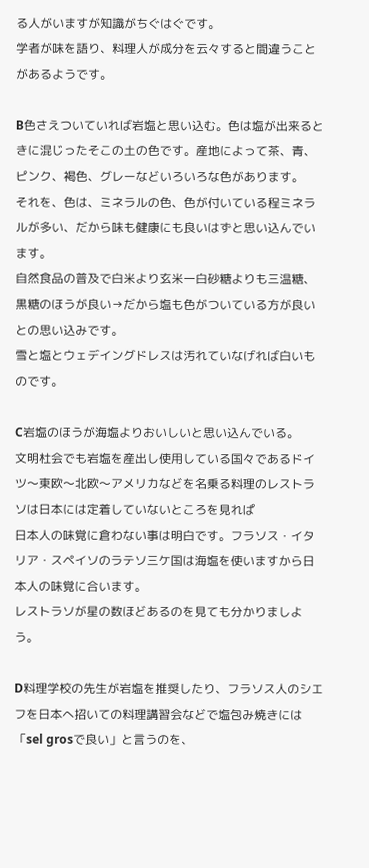る人がいますが知識がちぐはぐです。
学者が味を語り、料理人が成分を云々すると間違うことがあるようです。

B色さえついていれば岩塩と思い込む。色は塩が出来るときに混じったそこの土の色です。産地によって茶、青、ピンク、褐色、グレーなどいろいろな色があります。
それを、色は、ミネラルの色、色が付いている程ミネラルが多い、だから味も健康にも良いはずと思い込んでいます。
自然食品の普及で白米より玄米一白砂糖よりも三温糖、黒糖のほうが良い→だから塩も色がついている方が良いとの思い込みです。
雪と塩とウェデイングドレスは汚れていなげれば白いものです。

C岩塩のほうが海塩よりおいしいと思い込んでいる。
文明杜会でも岩塩を産出し使用している国々であるドイツ〜東欧〜北欧〜アメリカなどを名乗る料理のレストラソは日本には定着していないところを見れぱ
日本人の味覚に倉わない事は明白です。フラソス・イタリア・スペイソのラテソ三ケ国は海塩を使いますから日本人の味覚に合います。
レストラソが星の数ほどあるのを見ても分かりましよう。

D料理学校の先生が岩塩を推奨したり、フラソス人のシエフを日本へ招いての料理講習会などで塩包み焼きには「sel grosで良い」と言うのを、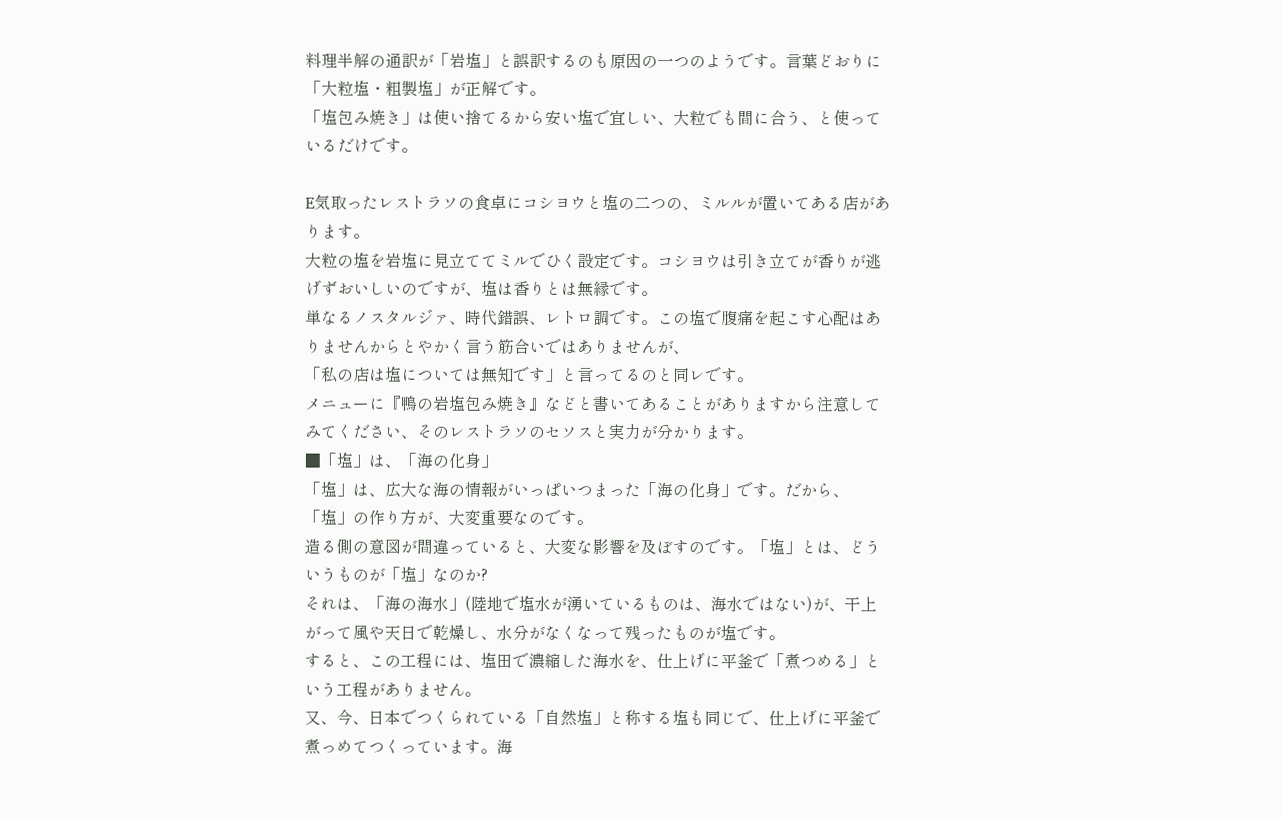料理半解の通訳が「岩塩」と誤訳するのも原因の一つのようです。言葉どおりに「大粒塩・粗製塩」が正解です。
「塩包み焼き」は使い捨てるから安い塩で宜しい、大粒でも間に合う、と使っているだけです。

E気取ったレストラソの食卓にコシヨウと塩の二つの、ミルルが置いてある店があります。
大粒の塩を岩塩に見立ててミルでひく設定です。コシヨウは引き立てが香りが逃げずおいしいのですが、塩は香りとは無縁です。
単なるノスタルジァ、時代錯誤、レトロ調です。この塩で腹痛を起こす心配はありませんからとやかく言う筋合いではありませんが、
「私の店は塩については無知です」と言ってるのと同レです。
メニューに『鴨の岩塩包み焼き』などと書いてあることがありますから注意してみてください、そのレストラソのセソスと実力が分かります。
■「塩」は、「海の化身」
「塩」は、広大な海の情報がいっぱいつまった「海の化身」です。だから、「塩」の作り方が、大変重要なのです。
造る側の意図が間違っていると、大変な影響を及ぼすのです。「塩」とは、どういうものが「塩」なのか?
それは、「海の海水」(陸地で塩水が湧いているものは、海水ではない)が、干上がって風や天日で乾燥し、水分がなくなって残ったものが塩です。
すると、この工程には、塩田で濃縮した海水を、仕上げに平釜で「煮つめる」という工程がありません。
又、今、日本でつくられている「自然塩」と称する塩も同じで、仕上げに平釜で煮っめてつくっています。海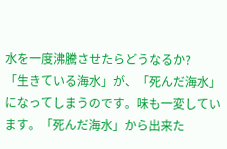水を一度沸騰させたらどうなるか?
「生きている海水」が、「死んだ海水」になってしまうのです。味も一変しています。「死んだ海水」から出来た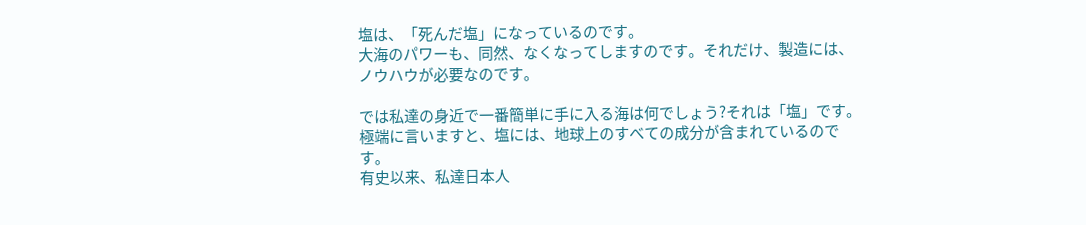塩は、「死んだ塩」になっているのです。
大海のパワーも、同然、なくなってしますのです。それだけ、製造には、ノウハウが必要なのです。

では私達の身近で一番簡単に手に入る海は何でしょう?それは「塩」です。極端に言いますと、塩には、地球上のすべての成分が含まれているのです。
有史以来、私達日本人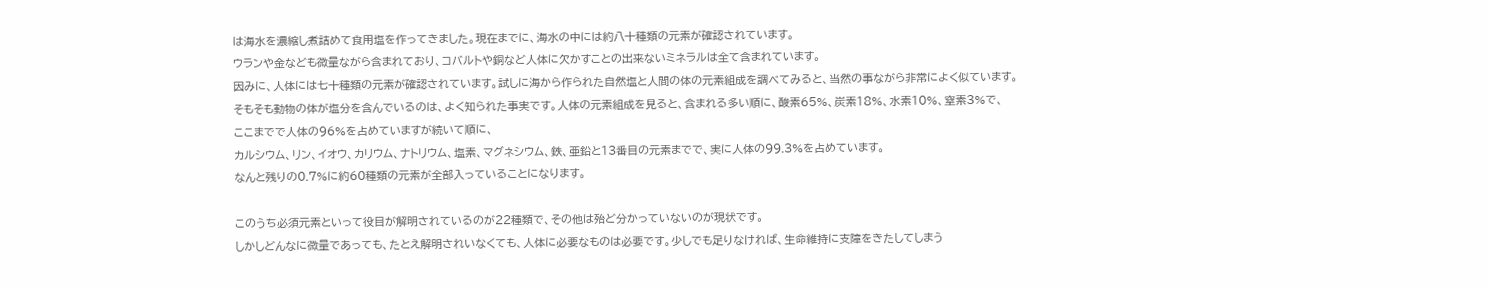は海水を濃縮し煮詰めて食用塩を作ってきました。現在までに、海水の中には約八十種類の元素が確認されています。
ウランや金なども微量ながら含まれており、コバルトや銅など人体に欠かすことの出来ないミネラルは全て含まれています。
因みに、人体には七十種類の元素が確認されています。試しに海から作られた自然塩と人間の体の元素組成を調べてみると、当然の事ながら非常によく似ています。
そもそも動物の体が塩分を含んでいるのは、よく知られた事実です。人体の元素組成を見ると、含まれる多い順に、酸素65%、炭素18%、水素10%、窒素3%で、
ここまでで人体の96%を占めていますが続いて順に、
カルシウム、リン、イオウ、カリウム、ナトリウム、塩素、マグネシウム、鉄、亜鉛と13番目の元素までで、実に人体の99.3%を占めています。
なんと残りの0.7%に約60種類の元素が全部入っていることになります。

このうち必須元素といって役目が解明されているのが22種類で、その他は殆ど分かっていないのが現状です。
しかしどんなに微量であっても、たとえ解明されいなくても、人体に必要なものは必要です。少しでも足りなければ、生命維持に支障をきたしてしまう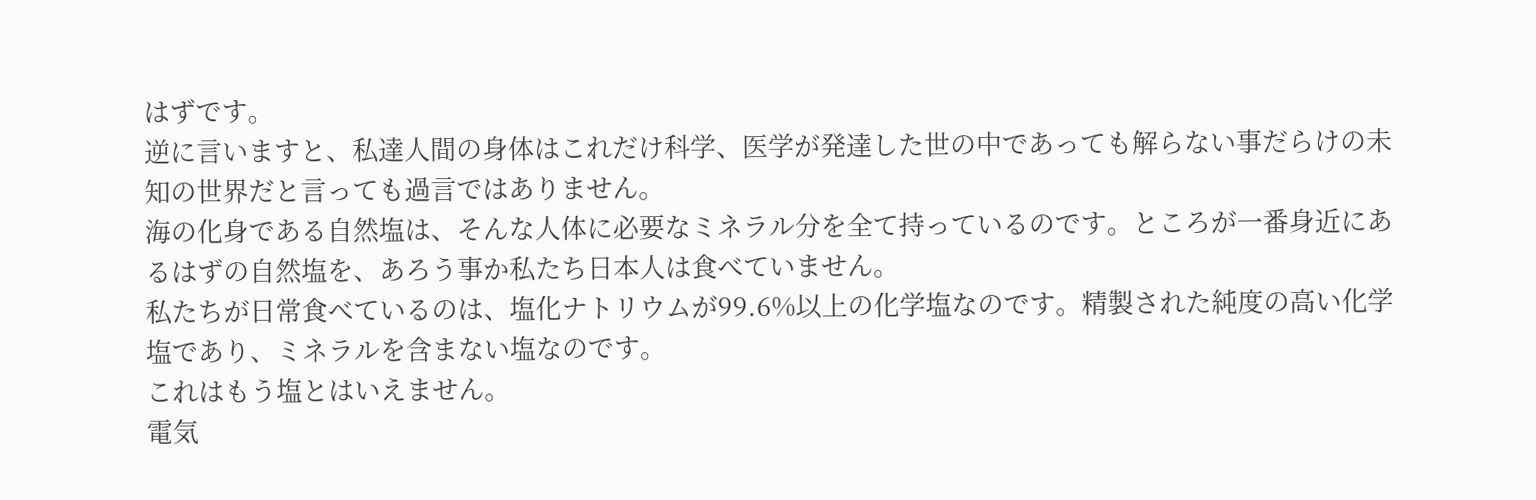はずです。
逆に言いますと、私達人間の身体はこれだけ科学、医学が発達した世の中であっても解らない事だらけの未知の世界だと言っても過言ではありません。
海の化身である自然塩は、そんな人体に必要なミネラル分を全て持っているのです。ところが一番身近にあるはずの自然塩を、あろう事か私たち日本人は食べていません。
私たちが日常食べているのは、塩化ナトリウムが99.6%以上の化学塩なのです。精製された純度の高い化学塩であり、ミネラルを含まない塩なのです。
これはもう塩とはいえません。
電気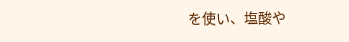を使い、塩酸や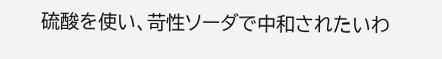硫酸を使い、苛性ソーダで中和されたいわ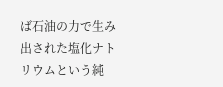ば石油の力で生み出された塩化ナトリウムという純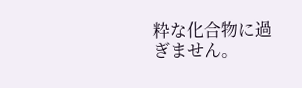粋な化合物に過ぎません。